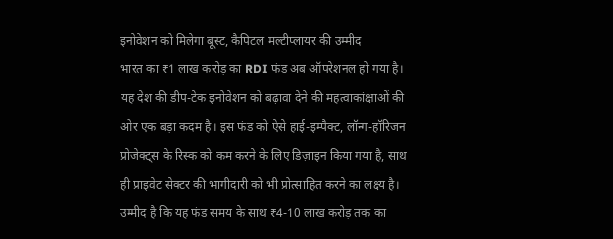इनोवेशन को मिलेगा बूस्ट, कैपिटल मल्टीप्लायर की उम्मीद
भारत का ₹1 लाख करोड़ का RDI फंड अब ऑपरेशनल हो गया है। यह देश की डीप-टेक इनोवेशन को बढ़ावा देने की महत्वाकांक्षाओं की ओर एक बड़ा कदम है। इस फंड को ऐसे हाई-इम्पैक्ट, लॉन्ग-हॉरिजन प्रोजेक्ट्स के रिस्क को कम करने के लिए डिज़ाइन किया गया है, साथ ही प्राइवेट सेक्टर की भागीदारी को भी प्रोत्साहित करने का लक्ष्य है। उम्मीद है कि यह फंड समय के साथ ₹4-10 लाख करोड़ तक का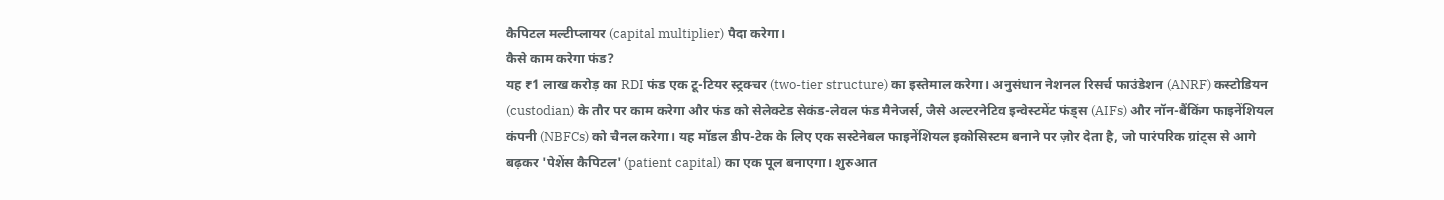कैपिटल मल्टीप्लायर (capital multiplier) पैदा करेगा।
कैसे काम करेगा फंड?
यह ₹1 लाख करोड़ का RDI फंड एक टू-टियर स्ट्रक्चर (two-tier structure) का इस्तेमाल करेगा। अनुसंधान नेशनल रिसर्च फाउंडेशन (ANRF) कस्टोडियन (custodian) के तौर पर काम करेगा और फंड को सेलेक्टेड सेकंड-लेवल फंड मैनेजर्स, जैसे अल्टरनेटिव इन्वेस्टमेंट फंड्स (AIFs) और नॉन-बैंकिंग फाइनेंशियल कंपनी (NBFCs) को चैनल करेगा। यह मॉडल डीप-टेक के लिए एक सस्टेनेबल फाइनेंशियल इकोसिस्टम बनाने पर ज़ोर देता है, जो पारंपरिक ग्रांट्स से आगे बढ़कर 'पेशेंस कैपिटल' (patient capital) का एक पूल बनाएगा। शुरुआत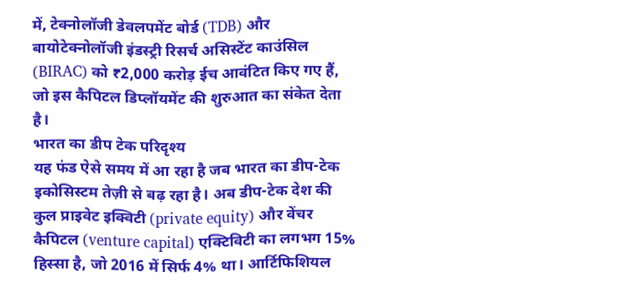में, टेक्नोलॉजी डेवलपमेंट बोर्ड (TDB) और बायोटेक्नोलॉजी इंडस्ट्री रिसर्च असिस्टेंट काउंसिल (BIRAC) को ₹2,000 करोड़ ईच आवंटित किए गए हैं, जो इस कैपिटल डिप्लॉयमेंट की शुरुआत का संकेत देता है।
भारत का डीप टेक परिदृश्य
यह फंड ऐसे समय में आ रहा है जब भारत का डीप-टेक इकोसिस्टम तेज़ी से बढ़ रहा है। अब डीप-टेक देश की कुल प्राइवेट इक्विटी (private equity) और वेंचर कैपिटल (venture capital) एक्टिविटी का लगभग 15% हिस्सा है, जो 2016 में सिर्फ 4% था। आर्टिफिशियल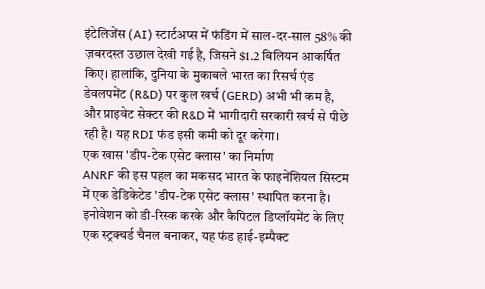इंटेलिजेंस (AI) स्टार्टअप्स में फंडिंग में साल-दर-साल 58% की ज़बरदस्त उछाल देखी गई है, जिसने $1.2 बिलियन आकर्षित किए। हालांकि, दुनिया के मुकाबले भारत का रिसर्च एंड डेवलपमेंट (R&D) पर कुल खर्च (GERD) अभी भी कम है, और प्राइवेट सेक्टर की R&D में भागीदारी सरकारी खर्च से पीछे रही है। यह RDI फंड इसी कमी को दूर करेगा।
एक खास 'डीप-टेक एसेट क्लास' का निर्माण
ANRF की इस पहल का मकसद भारत के फाइनेंशियल सिस्टम में एक डेडिकेटेड 'डीप-टेक एसेट क्लास' स्थापित करना है। इनोवेशन को डी-रिस्क करके और कैपिटल डिप्लॉयमेंट के लिए एक स्ट्रक्चर्ड चैनल बनाकर, यह फंड हाई-इम्पैक्ट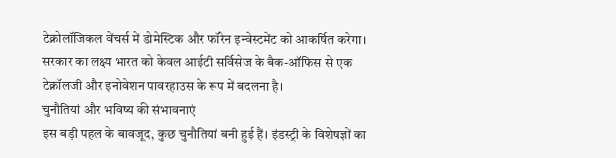टेक्नोलॉजिकल वेंचर्स में डोमेस्टिक और फॉरेन इन्वेस्टमेंट को आकर्षित करेगा। सरकार का लक्ष्य भारत को केवल आईटी सर्विसेज के बैक-ऑफिस से एक टेक्नॉलजी और इनोवेशन पावरहाउस के रूप में बदलना है।
चुनौतियां और भविष्य की संभावनाएं
इस बड़ी पहल के बावजूद, कुछ चुनौतियां बनी हुई हैं। इंडस्ट्री के विशेषज्ञों का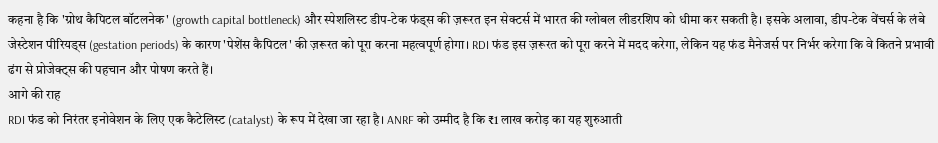कहना है कि 'ग्रोथ कैपिटल बॉटलनेक' (growth capital bottleneck) और स्पेशलिस्ट डीप-टेक फंड्स की ज़रूरत इन सेक्टर्स में भारत की ग्लोबल लीडरशिप को धीमा कर सकती है। इसके अलावा, डीप-टेक वेंचर्स के लंबे जेस्टेशन पीरियड्स (gestation periods) के कारण 'पेशेंस कैपिटल' की ज़रूरत को पूरा करना महत्वपूर्ण होगा। RDI फंड इस ज़रूरत को पूरा करने में मदद करेगा, लेकिन यह फंड मैनेजर्स पर निर्भर करेगा कि वे कितने प्रभावी ढंग से प्रोजेक्ट्स की पहचान और पोषण करते हैं।
आगे की राह
RDI फंड को निरंतर इनोवेशन के लिए एक कैटेलिस्ट (catalyst) के रूप में देखा जा रहा है। ANRF को उम्मीद है कि ₹1 लाख करोड़ का यह शुरुआती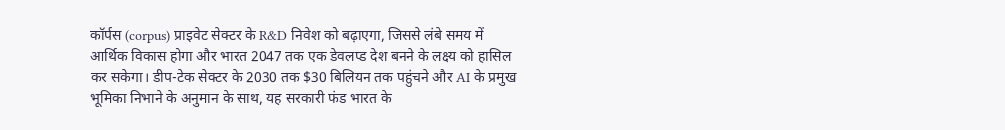कॉर्पस (corpus) प्राइवेट सेक्टर के R&D निवेश को बढ़ाएगा, जिससे लंबे समय में आर्थिक विकास होगा और भारत 2047 तक एक डेवलप्ड देश बनने के लक्ष्य को हासिल कर सकेगा। डीप-टेक सेक्टर के 2030 तक $30 बिलियन तक पहुंचने और AI के प्रमुख भूमिका निभाने के अनुमान के साथ, यह सरकारी फंड भारत के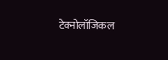टेक्नोलॉजिकल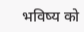भविष्य को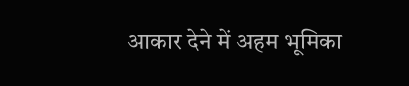आकार देने में अहम भूमिका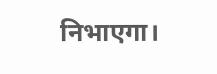निभाएगा।